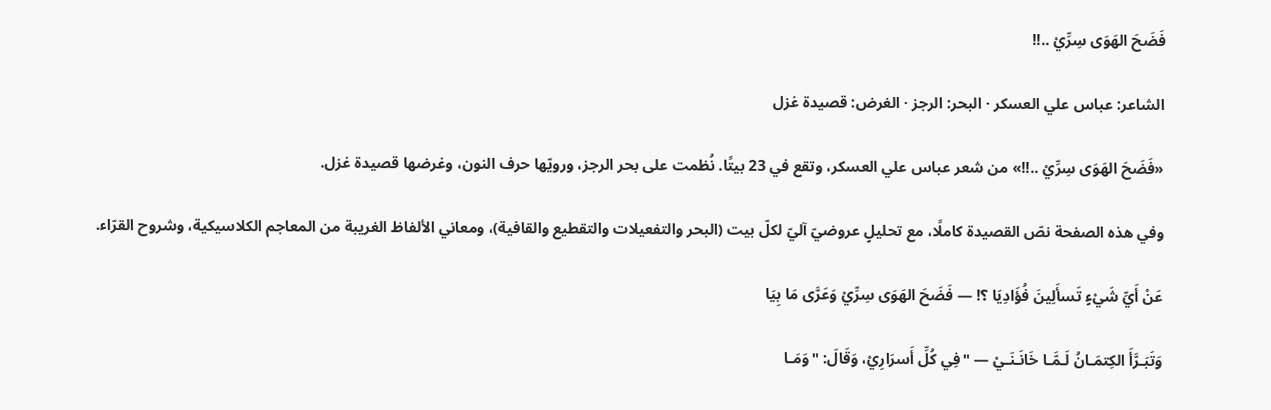فَضَحَ الهَوَى سِرِّيْ ..!!

الشاعر: عباس علي العسكر · البحر: الرجز · الغرض: قصيدة غزل

«فَضَحَ الهَوَى سِرِّيْ ..!!» من شعر عباس علي العسكر، وتقع في 23 بيتًا. نُظمت على بحر الرجز، ورويّها حرف النون، وغرضها قصيدة غزل.

وفي هذه الصفحة نصّ القصيدة كاملًا، مع تحليلٍ عروضيّ آليّ لكلّ بيت (البحر والتفعيلات والتقطيع والقافية)، ومعاني الألفاظ الغريبة من المعاجم الكلاسيكية، وشروح القرّاء.

عَنْ أَيِّ شَيْءٍ تَسأَلِينَ فُؤَادِيَا ؟! — فَضَحَ الهَوَى سِرِّيْ وَعَرَّى مَا بِيَا

وَتَبَـرَّأَ الكِتمَـانُ لَـمَّـا خَانَـنَـيْ — "فِي كُلِّ أَسرَارِيْ، وَقَالَ: "وَمَـا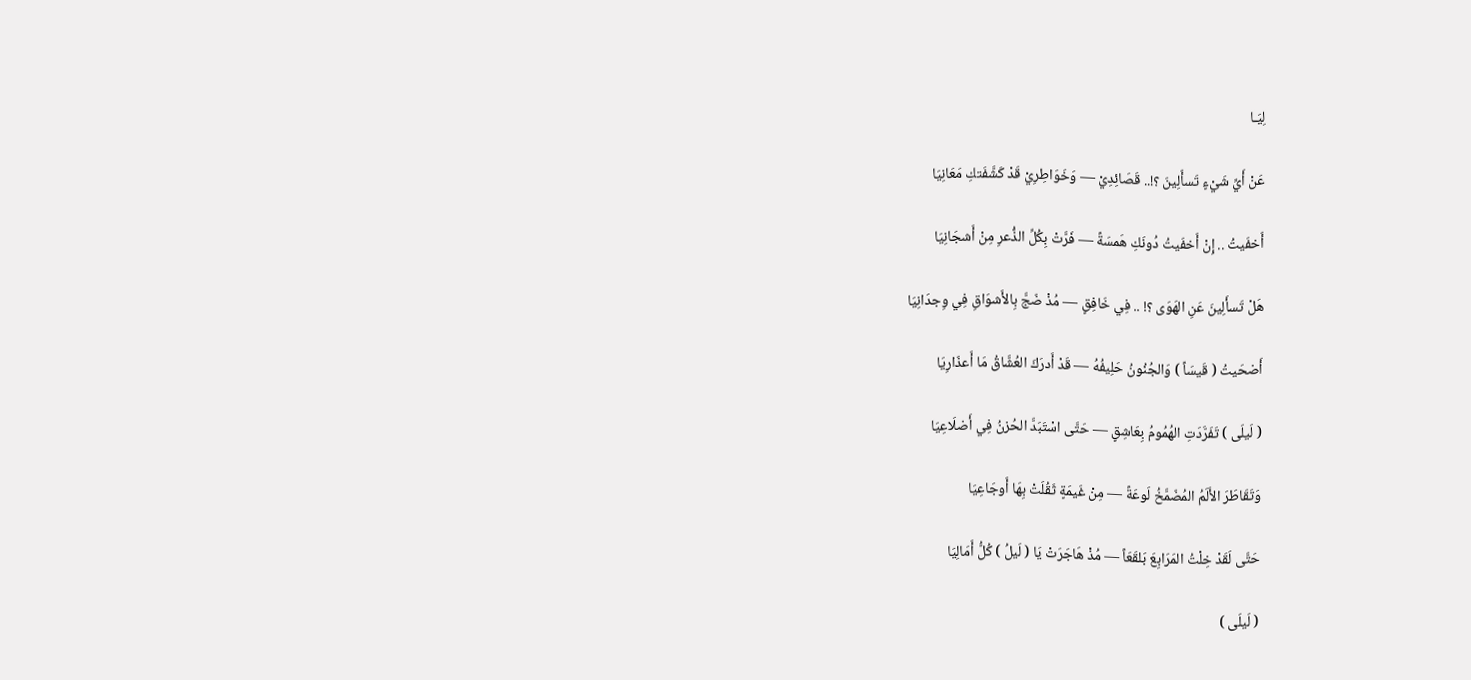لِيَـا

عَنْ أَيِّ شَيْءٍ تَسأَلِينَ ؟!.. قَصَائِدِيْ — وَخَوَاطِرِيْ قَدْ كَشَّفَتكِ مَعَانِيَا

أَخفَيتُ .. إِنْ أَخفَيتُ دُونَكِ هَمسَةً — فَرَّتْ بِكُلِّ الذُّعرِ مِنْ أَشجَانِيَا

هَلْ تَسأَلِينَ عَنِ الهَوَى ؟! .. فِي خَافِقٍ — مُذْ ضَجَّ بِالأَشوَاقِ فِي وِجدَانِيَا

أَضحَيتُ ( قَيسَاً ) وَالجُنُونُ حَلِيفُهُ — قَدْ أَدرَكَ العُشَّاقُ مَا أَعذَارِيَا

( لَيلَى ) تَفَرَّدَتِ الهُمُومُ بِعَاشِقٍ — حَتَّى اسْتَبَدَّ الحُزنُ فِي أَضلَاعِيَا

وَتَقَاطَرَ الأَلَمُ المُضَمَّخُ لَوعَةً — مِنْ غَيمَةٍ ثَقُلَتْ بِهَا أَوجَاعِيَا

حَتَّى لَقَدْ خِلْتُ المَرَابِعَ بَلقَعَاً — مُذْ هَاجَرَتْ يَا ( لَيلُ ) كُلُّ أَمَالِيَا

( لَيلَى )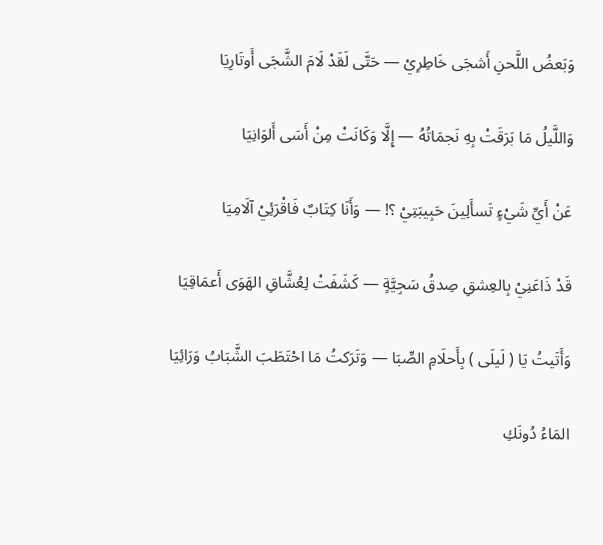وَبَعضُ اللَّحنِ أَشجَى خَاطِرِيْ — حَتَّى لَقَدْ لَامَ الشَّجَى أَوتَارِيَا

وَاللَّيلُ مَا بَرَقَتْ بِهِ نَجمَاتُهُ — إِلَّا وَكَانَتْ مِنْ أَسَى أَلوَانِيَا

عَنْ أَيِّ شَيْءٍ تَسأَلِينَ حَبِيبَتِيْ ؟! — وَأَنَا كِتَابٌ فَاقْرَئِيْ آلَامِيَا

قَدْ ذَاعَنِيْ بِالعِشقِ صِدقُ سَجِيَّةٍ — كَشَفَتْ لِعُشَّاقِ الهَوَى أَعمَاقِيَا

وَأَتَيتُ يَا ( لَيلَى ) بِأَحلَامِ الصِّبَا — وَتَرَكتُ مَا احْتَطَبَ الشَّبَابُ وَرَائِيَا

المَاءُ دُونَكِ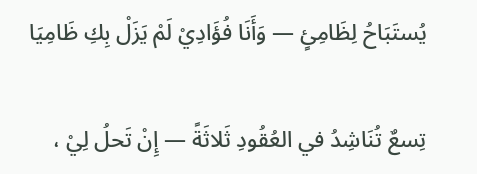يُستَبَاحُ لِظَامِئٍ — وَأَنَا فُؤَادِيْ لَمْ يَزَلْ بِكِ ظَامِيَا

تِسعٌ تُنَاشِدُ في العُقُودِ ثَلاثَةً — إِنْ تَحلُ لِيْ ،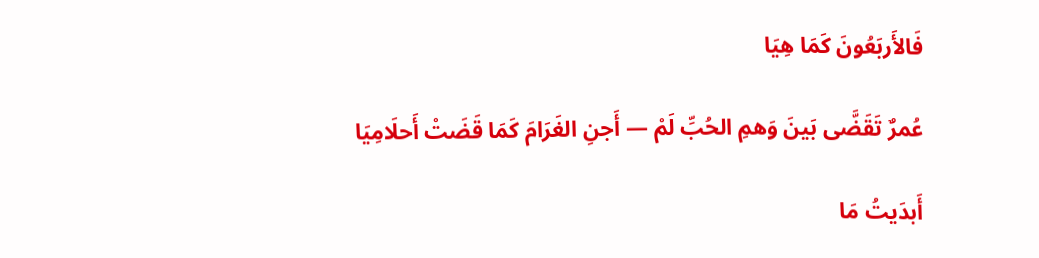فَالأَربَعُونَ كَمَا هِيَا

عُمرٌ تَقَضَّى بَينَ وَهمِ الحُبِّ لَمْ — أَجنِ الغَرَامَ كَمَا قَضَتْ أَحلَامِيَا

أَبدَيتُ مَا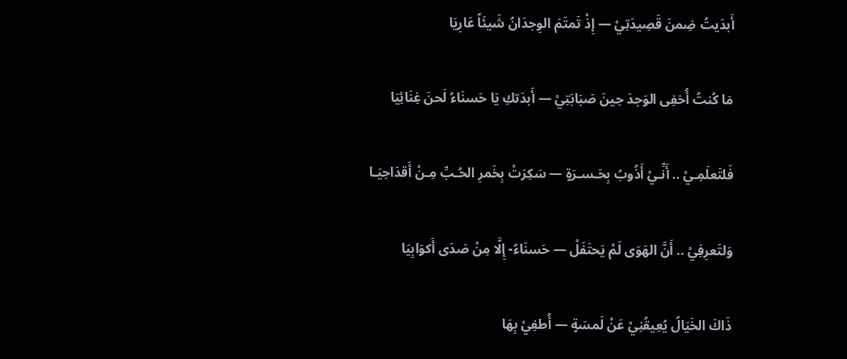أَبدَيتُ ضِمنَ قَصِيدَتِيْ — إِذْ تَمتَمَ الوِجدَانُ شَيئَاً عَارِيَا

مَا كُنتُ أُخفِى الوَجدَ حِينَ صَبَابَتِيْ — أَبدَتكِ يَا حَسنَاءُ لَحنَ غِنَائِيَا

فَلتَعلَمِـيْ .. أَنِّـيْ أَذُوبُ بِحَـسـرَةٍ — سَكِرَتْ بِخَمرِ الحُـبِّ مِـنْ أَقدَاحِيَـا

وَلتَعرِفِيْ .. أَنَّ الهَوَى لَمْ يَحتَفَلْ — حَسنَاءُ- إِلَّا مِنْ صَدَى أَكوَابِيَا

ذَاكَ الخَيَالُ يُعِيقُنِيْ عَنْ لَمسَةٍ — أُطفِيْ بِهَا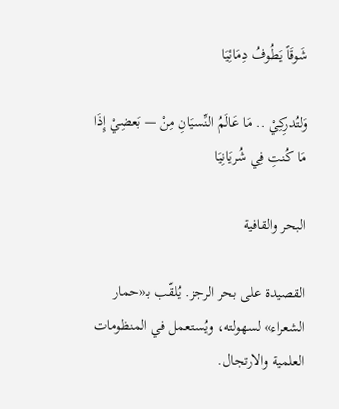شَوقَاً يَطُوفُ دِمَائِيَا

وَلتُدرِكِيْ .. مَا عَالَمُ النِّسيَانِ مِنْ — بَعضِيْ إِذَا مَا كُنتِ فِي شُريَانِيَا

البحر والقافية

القصيدة على بحر الرجز. يُلقّب بـ«حمار الشعراء» لسهولته، ويُستعمل في المنظومات العلمية والارتجال.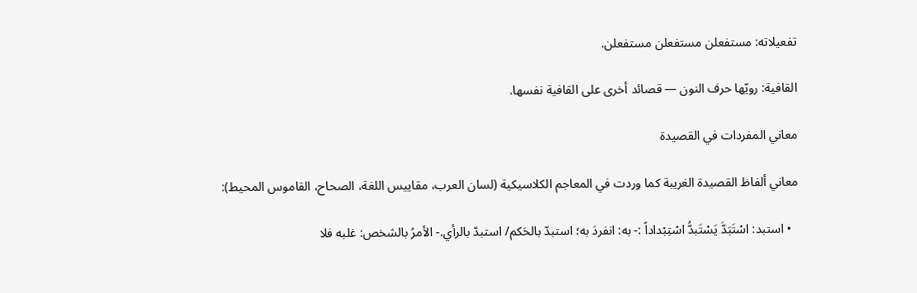تفعيلاته: مستفعلن مستفعلن مستفعلن.

القافية: رويّها حرف النون — قصائد أخرى على القافية نفسها.

معاني المفردات في القصيدة

معاني ألفاظ القصيدة الغريبة كما وردت في المعاجم الكلاسيكية (لسان العرب، مقاييس اللغة، الصحاح، القاموس المحيط):

  • استبد: اسْتَبَدَّ يَسْتَبدُّ اسْتِبْداداً :- به: انفردَ به؛ استبدّ بالحَكم/ استبدّ بالرأي.- الأمرُ بالشخص: غلبه فلا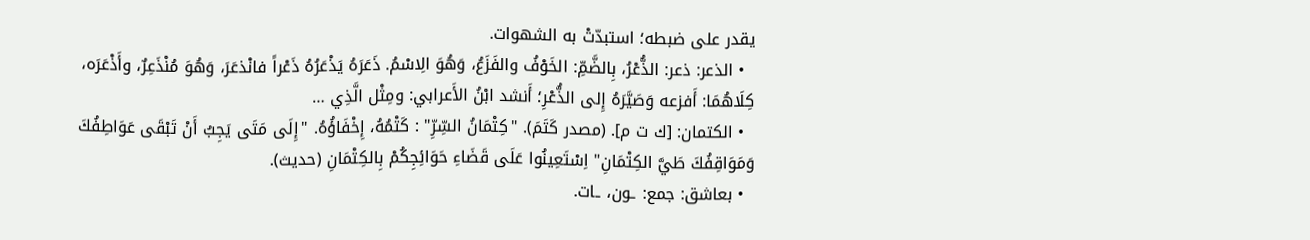يقدر على ضبطه؛ استبدّتْ به الشهوات.
  • الذعر: ذعر: الذُّعْرُ، بِالضَّمِّ: الخَوْفُ والفَزَعُ، وَهُوَ الِاسْمُ. ذَعَرَهُ يَذْعَرُهُ ذَعْراً فانْذعَرَ، وَهُوَ مُنْذَعِرٌ، وأَذْعَرَه، كِلَاهُمَا: أَفزعه وَصَيَّرَهُ إِلى الذُّعْرِ؛ أَنشد ابْنُ الأَعرابي: ومِثْل الَّذِي …
  • الكتمان: [ك ت م]. (مصدر كَتَمَ). "كِتْمَانُ السِّرِّ" : كَتْمُهُ، إِخْفَاؤُهُ. "إِلَى مَتَى يَجِبُ أَنْ تَبْقَى عَوَاطِفُكَ وَمَوَاقِفُكَ طَيَّ الكِتْمَانِ" اِسْتَعِينُوا عَلَى قَضَاءِ حَوَائِجِكُمْ بِالكِتْمَانِ (حديث).
  • بعاشق: جمع: ـون، ـات.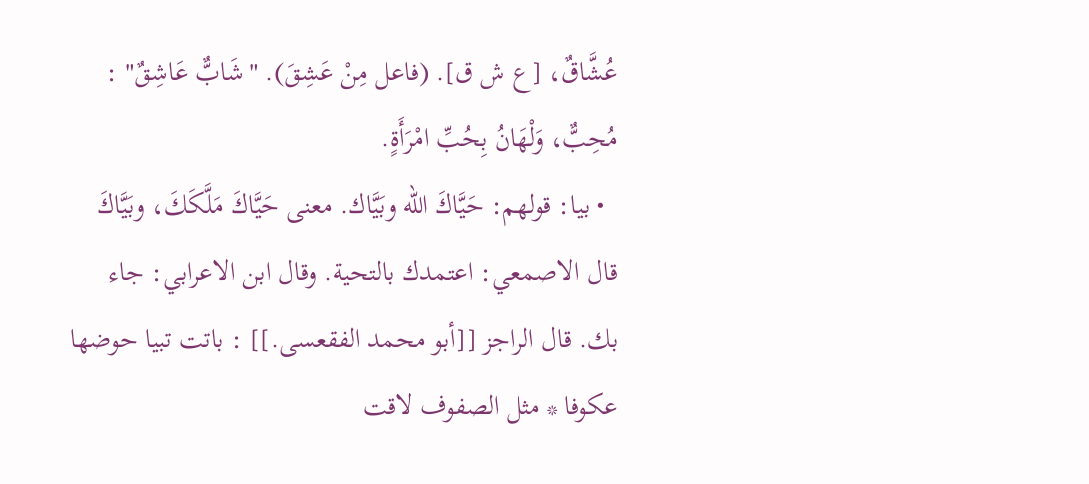عُشَّاقٌ، [ع ش ق]. (فاعل مِنْ عَشِقَ). "شَابٌّ عَاشِقٌ" : مُحِبٌّ، وَلْهَانُ بِحُبِّ امْرَأَةٍ.
  • بيا: قولهم: حَيَّاكَ الله وبَيَّاك. معنى حَيَّاكَ مَلَّكَكَ، وبَيَّاكَ قال الاصمعي: اعتمدك بالتحية. وقال ابن الاعرابي: جاء بك. قال الراجز [[أبو محمد الفقعسى.]] : باتت تبيا حوضها عكوفا * مثل الصفوف لاقت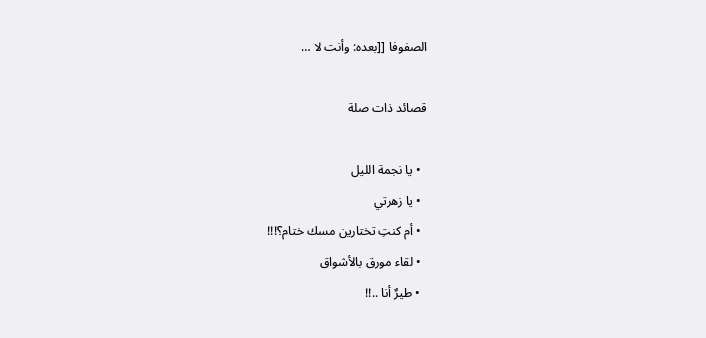الصفوفا [[بعده: وأنت لا …

قصائد ذات صلة

  • يا نجمة الليل
  • يا زهرتي
  • أم كنتِ تختارين مسك ختام؟!!!
  • لقاء مورق بالأشواق
  • طيرٌ أنا ..!!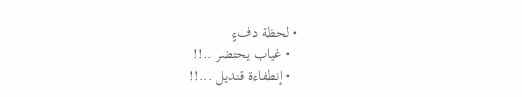• لحظة دفءٍ
  • غياب يحتضر ..!!
  • إنطفاءة قنديل ...!!